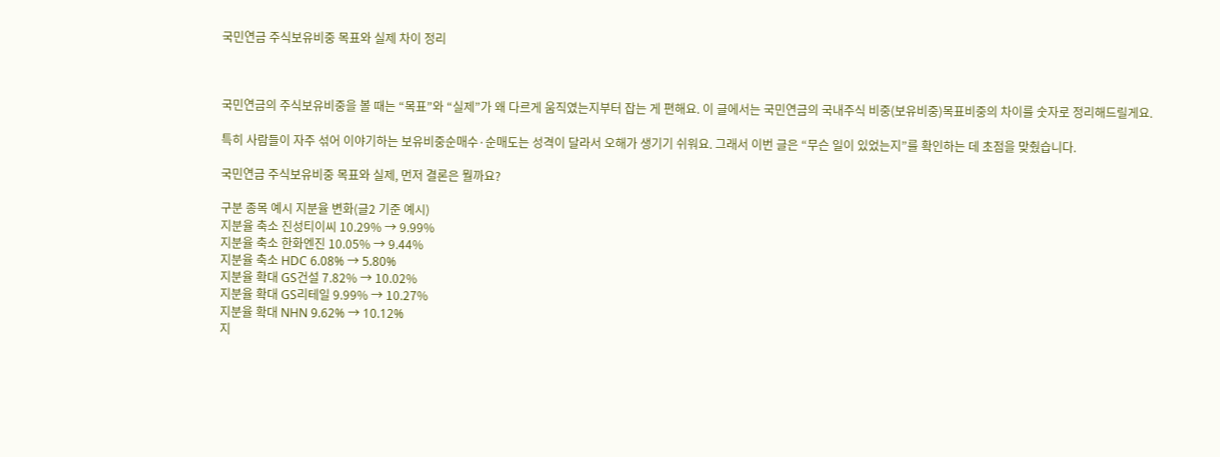국민연금 주식보유비중 목표와 실제 차이 정리



국민연금의 주식보유비중을 볼 때는 “목표”와 “실제”가 왜 다르게 움직였는지부터 잡는 게 편해요. 이 글에서는 국민연금의 국내주식 비중(보유비중)목표비중의 차이를 숫자로 정리해드릴게요.

특히 사람들이 자주 섞어 이야기하는 보유비중순매수·순매도는 성격이 달라서 오해가 생기기 쉬워요. 그래서 이번 글은 “무슨 일이 있었는지”를 확인하는 데 초점을 맞췄습니다.

국민연금 주식보유비중 목표와 실제, 먼저 결론은 뭘까요?

구분 종목 예시 지분율 변화(글2 기준 예시)
지분율 축소 진성티이씨 10.29% → 9.99%
지분율 축소 한화엔진 10.05% → 9.44%
지분율 축소 HDC 6.08% → 5.80%
지분율 확대 GS건설 7.82% → 10.02%
지분율 확대 GS리테일 9.99% → 10.27%
지분율 확대 NHN 9.62% → 10.12%
지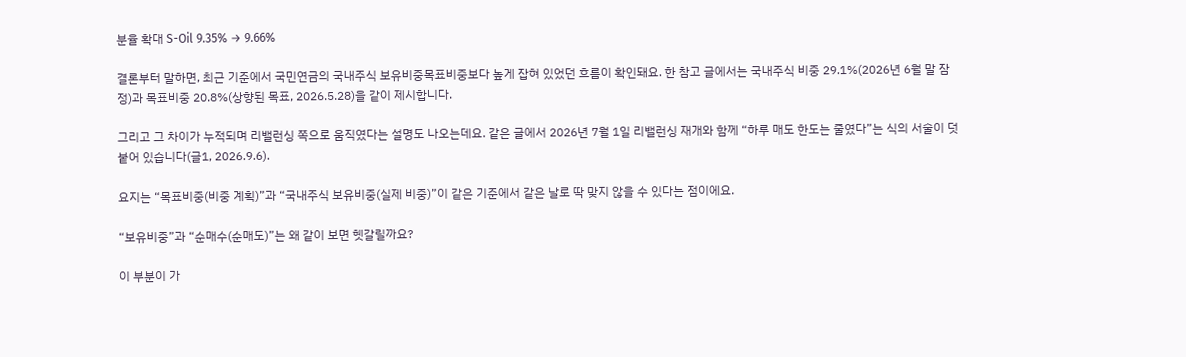분율 확대 S-Oil 9.35% → 9.66%

결론부터 말하면, 최근 기준에서 국민연금의 국내주식 보유비중목표비중보다 높게 잡혀 있었던 흐름이 확인돼요. 한 참고 글에서는 국내주식 비중 29.1%(2026년 6월 말 잠정)과 목표비중 20.8%(상향된 목표, 2026.5.28)을 같이 제시합니다.

그리고 그 차이가 누적되며 리밸런싱 쪽으로 움직였다는 설명도 나오는데요. 같은 글에서 2026년 7월 1일 리밸런싱 재개와 함께 “하루 매도 한도는 줄였다”는 식의 서술이 덧붙어 있습니다(글1, 2026.9.6).

요지는 “목표비중(비중 계획)”과 “국내주식 보유비중(실제 비중)”이 같은 기준에서 같은 날로 딱 맞지 않을 수 있다는 점이에요.

“보유비중”과 “순매수(순매도)”는 왜 같이 보면 헷갈릴까요?

이 부분이 가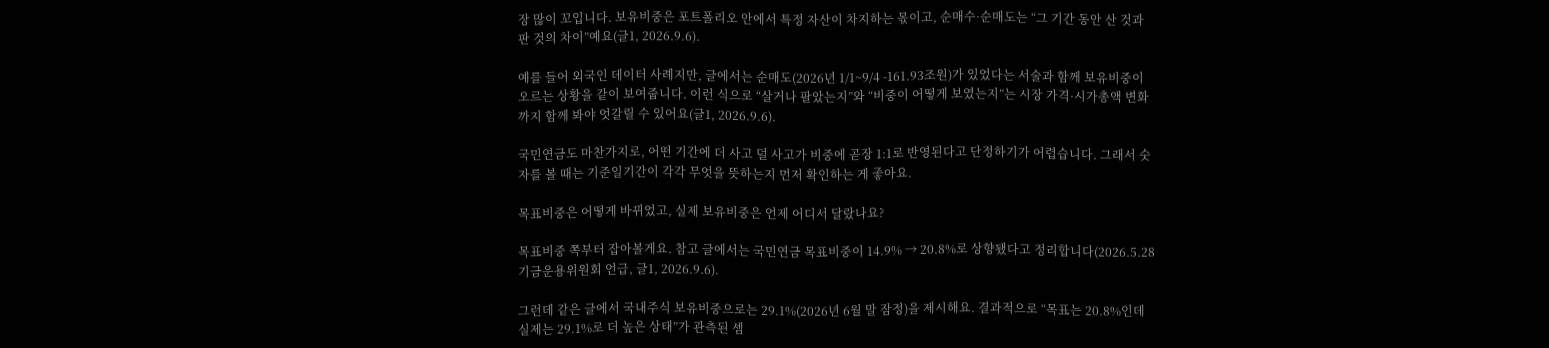장 많이 꼬입니다. 보유비중은 포트폴리오 안에서 특정 자산이 차지하는 몫이고, 순매수·순매도는 “그 기간 동안 산 것과 판 것의 차이”예요(글1, 2026.9.6).

예를 들어 외국인 데이터 사례지만, 글에서는 순매도(2026년 1/1~9/4 -161.93조원)가 있었다는 서술과 함께 보유비중이 오르는 상황을 같이 보여줍니다. 이런 식으로 “살거나 팔았는지”와 “비중이 어떻게 보였는지”는 시장 가격·시가총액 변화까지 함께 봐야 엇갈릴 수 있어요(글1, 2026.9.6).

국민연금도 마찬가지로, 어떤 기간에 더 사고 덜 사고가 비중에 곧장 1:1로 반영된다고 단정하기가 어렵습니다. 그래서 숫자를 볼 때는 기준일기간이 각각 무엇을 뜻하는지 먼저 확인하는 게 좋아요.

목표비중은 어떻게 바뀌었고, 실제 보유비중은 언제 어디서 달랐나요?

목표비중 쪽부터 잡아볼게요. 참고 글에서는 국민연금 목표비중이 14.9% → 20.8%로 상향됐다고 정리합니다(2026.5.28 기금운용위원회 언급, 글1, 2026.9.6).

그런데 같은 글에서 국내주식 보유비중으로는 29.1%(2026년 6월 말 잠정)을 제시해요. 결과적으로 “목표는 20.8%인데 실제는 29.1%로 더 높은 상태”가 관측된 셈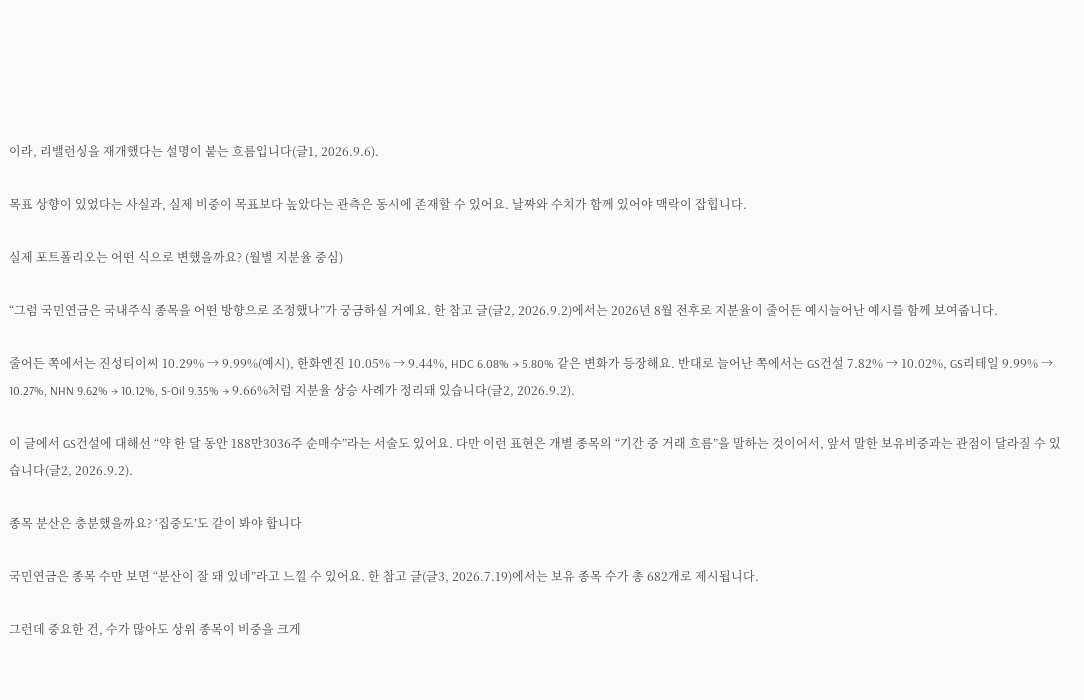이라, 리밸런싱을 재개했다는 설명이 붙는 흐름입니다(글1, 2026.9.6).

목표 상향이 있었다는 사실과, 실제 비중이 목표보다 높았다는 관측은 동시에 존재할 수 있어요. 날짜와 수치가 함께 있어야 맥락이 잡힙니다.

실제 포트폴리오는 어떤 식으로 변했을까요? (월별 지분율 중심)

“그럼 국민연금은 국내주식 종목을 어떤 방향으로 조정했나”가 궁금하실 거예요. 한 참고 글(글2, 2026.9.2)에서는 2026년 8월 전후로 지분율이 줄어든 예시늘어난 예시를 함께 보여줍니다.

줄어든 쪽에서는 진성티이씨 10.29% → 9.99%(예시), 한화엔진 10.05% → 9.44%, HDC 6.08% → 5.80% 같은 변화가 등장해요. 반대로 늘어난 쪽에서는 GS건설 7.82% → 10.02%, GS리테일 9.99% → 10.27%, NHN 9.62% → 10.12%, S-Oil 9.35% → 9.66%처럼 지분율 상승 사례가 정리돼 있습니다(글2, 2026.9.2).

이 글에서 GS건설에 대해선 “약 한 달 동안 188만3036주 순매수”라는 서술도 있어요. 다만 이런 표현은 개별 종목의 “기간 중 거래 흐름”을 말하는 것이어서, 앞서 말한 보유비중과는 관점이 달라질 수 있습니다(글2, 2026.9.2).

종목 분산은 충분했을까요? ‘집중도’도 같이 봐야 합니다

국민연금은 종목 수만 보면 “분산이 잘 돼 있네”라고 느낄 수 있어요. 한 참고 글(글3, 2026.7.19)에서는 보유 종목 수가 총 682개로 제시됩니다.

그런데 중요한 건, 수가 많아도 상위 종목이 비중을 크게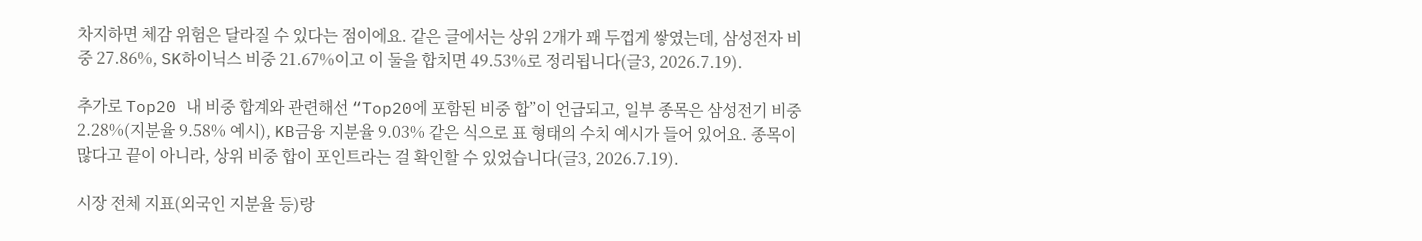차지하면 체감 위험은 달라질 수 있다는 점이에요. 같은 글에서는 상위 2개가 꽤 두껍게 쌓였는데, 삼성전자 비중 27.86%, SK하이닉스 비중 21.67%이고 이 둘을 합치면 49.53%로 정리됩니다(글3, 2026.7.19).

추가로 Top20 내 비중 합계와 관련해선 “Top20에 포함된 비중 합”이 언급되고, 일부 종목은 삼성전기 비중 2.28%(지분율 9.58% 예시), KB금융 지분율 9.03% 같은 식으로 표 형태의 수치 예시가 들어 있어요. 종목이 많다고 끝이 아니라, 상위 비중 합이 포인트라는 걸 확인할 수 있었습니다(글3, 2026.7.19).

시장 전체 지표(외국인 지분율 등)랑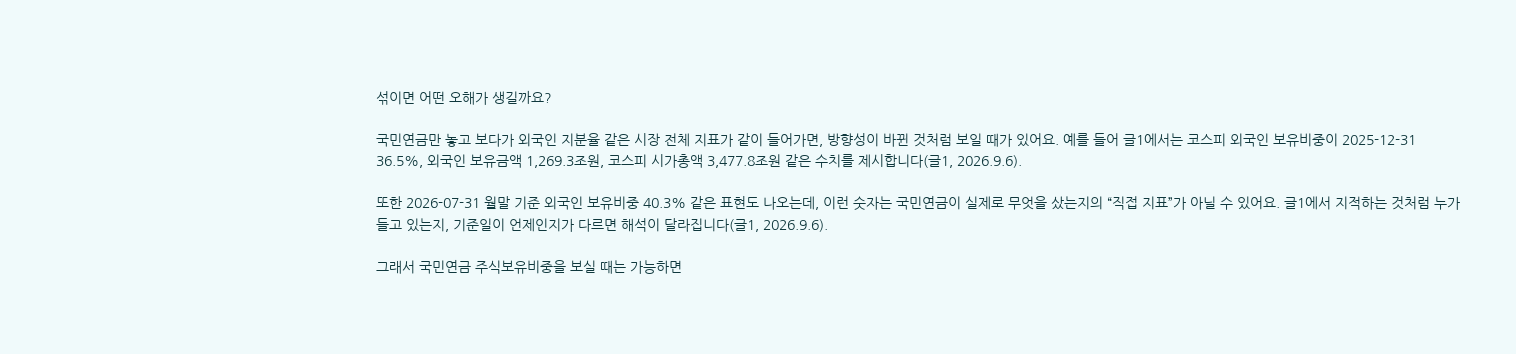섞이면 어떤 오해가 생길까요?

국민연금만 놓고 보다가 외국인 지분율 같은 시장 전체 지표가 같이 들어가면, 방향성이 바뀐 것처럼 보일 때가 있어요. 예를 들어 글1에서는 코스피 외국인 보유비중이 2025-12-31 36.5%, 외국인 보유금액 1,269.3조원, 코스피 시가총액 3,477.8조원 같은 수치를 제시합니다(글1, 2026.9.6).

또한 2026-07-31 월말 기준 외국인 보유비중 40.3% 같은 표현도 나오는데, 이런 숫자는 국민연금이 실제로 무엇을 샀는지의 “직접 지표”가 아닐 수 있어요. 글1에서 지적하는 것처럼 누가 들고 있는지, 기준일이 언제인지가 다르면 해석이 달라집니다(글1, 2026.9.6).

그래서 국민연금 주식보유비중을 보실 때는 가능하면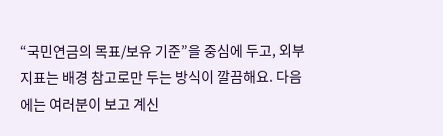“국민연금의 목표/보유 기준”을 중심에 두고, 외부 지표는 배경 참고로만 두는 방식이 깔끔해요. 다음에는 여러분이 보고 계신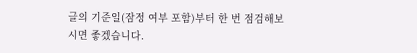글의 기준일(잠정 여부 포함)부터 한 번 점검해보시면 좋겠습니다.